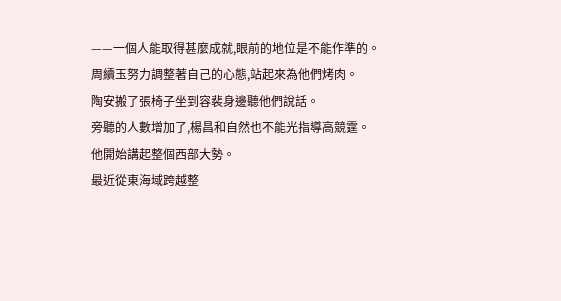——一個人能取得甚麼成就,眼前的地位是不能作準的。
周續玉努力調整著自己的心態,站起來為他們烤肉。
陶安搬了張椅子坐到容裴身邊聽他們說話。
旁聽的人數增加了,楊昌和自然也不能光指導高競霆。
他開始講起整個西部大勢。
最近從東海域跨越整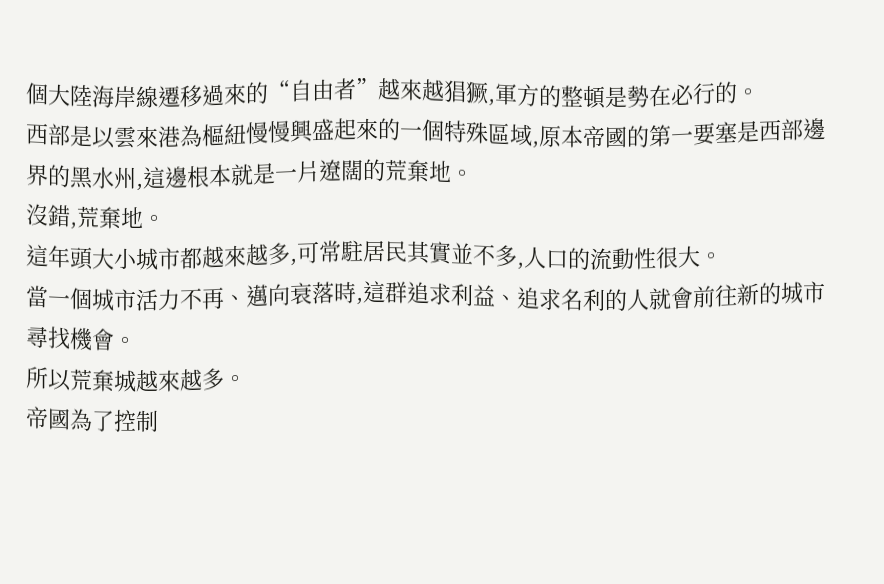個大陸海岸線遷移過來的“自由者”越來越猖獗,軍方的整頓是勢在必行的。
西部是以雲來港為樞紐慢慢興盛起來的一個特殊區域,原本帝國的第一要塞是西部邊界的黑水州,這邊根本就是一片遼闊的荒棄地。
沒錯,荒棄地。
這年頭大小城市都越來越多,可常駐居民其實並不多,人口的流動性很大。
當一個城市活力不再、邁向衰落時,這群追求利益、追求名利的人就會前往新的城市尋找機會。
所以荒棄城越來越多。
帝國為了控制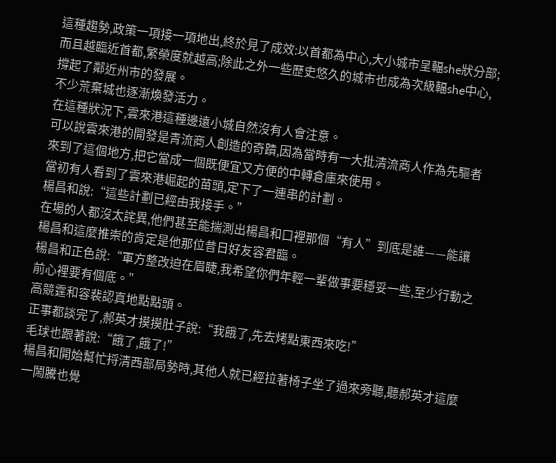這種趨勢,政策一項接一項地出,終於見了成效:以首都為中心,大小城市呈輻she狀分部;而且越臨近首都,繁榮度就越高;除此之外一些歷史悠久的城市也成為次級輻she中心,撐起了鄰近州市的發展。
不少荒棄城也逐漸煥發活力。
在這種狀況下,雲來港這種邊遠小城自然沒有人會注意。
可以說雲來港的開發是青流商人創造的奇蹟,因為當時有一大批清流商人作為先驅者來到了這個地方,把它當成一個既便宜又方便的中轉倉庫來使用。
當初有人看到了雲來港崛起的苗頭,定下了一連串的計劃。
楊昌和說:“這些計劃已經由我接手。”
在場的人都沒太詫異,他們甚至能揣測出楊昌和口裡那個“有人”到底是誰——能讓楊昌和這麼推崇的肯定是他那位昔日好友容君臨。
楊昌和正色說:“軍方整改迫在眉睫,我希望你們年輕一輩做事要穩妥一些,至少行動之前心裡要有個底。”
高競霆和容裴認真地點點頭。
正事都談完了,郝英才摸摸肚子說:“我餓了,先去烤點東西來吃!”
毛球也跟著說:“餓了,餓了!”
楊昌和開始幫忙捋清西部局勢時,其他人就已經拉著椅子坐了過來旁聽,聽郝英才這麼一鬧騰也覺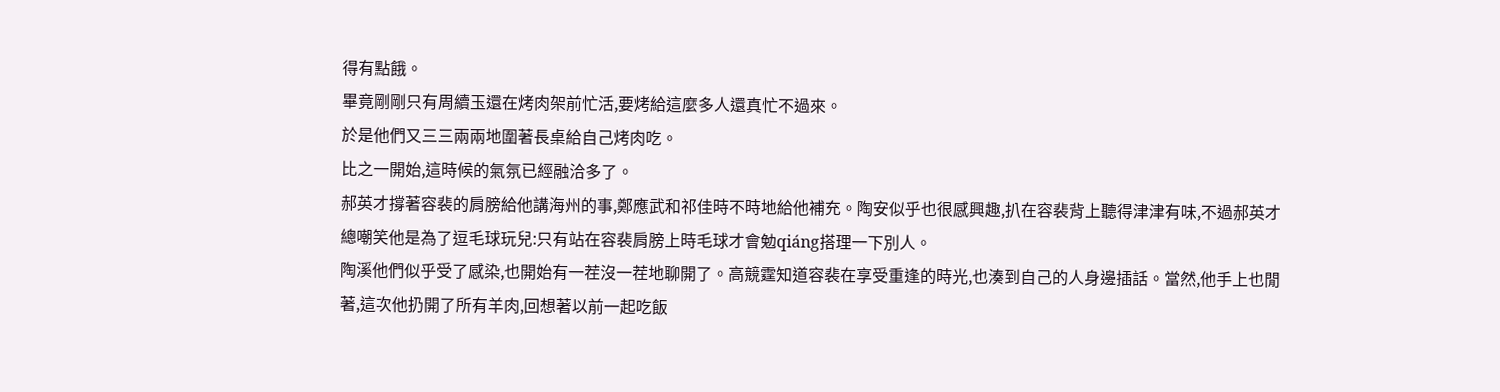得有點餓。
畢竟剛剛只有周續玉還在烤肉架前忙活,要烤給這麼多人還真忙不過來。
於是他們又三三兩兩地圍著長桌給自己烤肉吃。
比之一開始,這時候的氣氛已經融洽多了。
郝英才撐著容裴的肩膀給他講海州的事,鄭應武和祁佳時不時地給他補充。陶安似乎也很感興趣,扒在容裴背上聽得津津有味,不過郝英才總嘲笑他是為了逗毛球玩兒:只有站在容裴肩膀上時毛球才會勉qiáng搭理一下別人。
陶溪他們似乎受了感染,也開始有一茬沒一茬地聊開了。高競霆知道容裴在享受重逢的時光,也湊到自己的人身邊插話。當然,他手上也閒著,這次他扔開了所有羊肉,回想著以前一起吃飯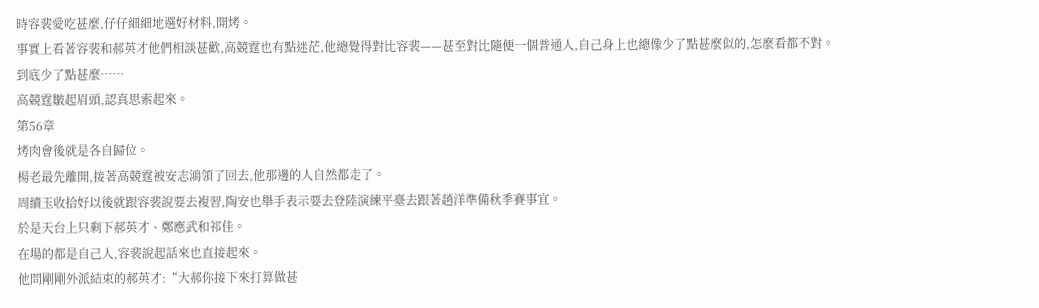時容裴愛吃甚麼,仔仔細細地選好材料,開烤。
事實上看著容裴和郝英才他們相談甚歡,高競霆也有點迷茫,他總覺得對比容裴——甚至對比隨便一個普通人,自己身上也總像少了點甚麼似的,怎麼看都不對。
到底少了點甚麼……
高競霆皺起眉頭,認真思索起來。
第56章
烤肉會後就是各自歸位。
楊老最先離開,接著高競霆被安志鴻領了回去,他那邊的人自然都走了。
周續玉收拾好以後就跟容裴說要去複習,陶安也舉手表示要去登陸演練平臺去跟著趙洋準備秋季賽事宜。
於是天台上只剩下郝英才、鄭應武和祁佳。
在場的都是自己人,容裴說起話來也直接起來。
他問剛剛外派結束的郝英才:“大郝你接下來打算做甚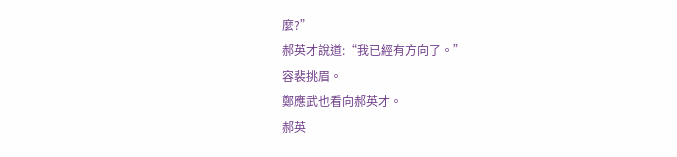麼?”
郝英才說道:“我已經有方向了。”
容裴挑眉。
鄭應武也看向郝英才。
郝英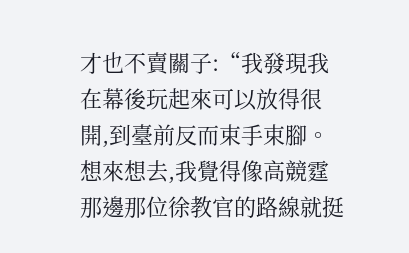才也不賣關子:“我發現我在幕後玩起來可以放得很開,到臺前反而束手束腳。想來想去,我覺得像高競霆那邊那位徐教官的路線就挺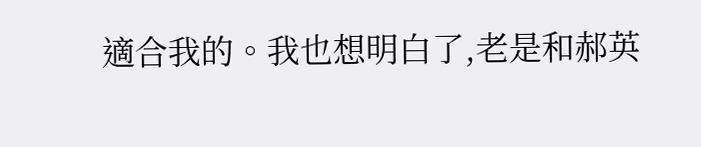適合我的。我也想明白了,老是和郝英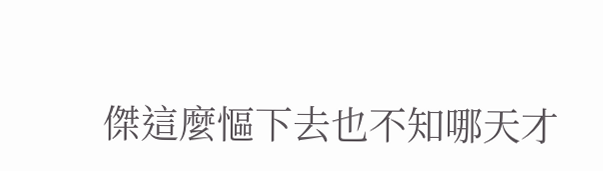傑這麼慪下去也不知哪天才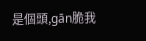是個頭,gān脆我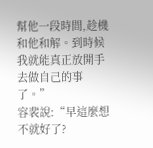幫他一段時間,趁機和他和解。到時候我就能真正放開手去做自己的事了。”
容裴說:“早這麼想不就好了?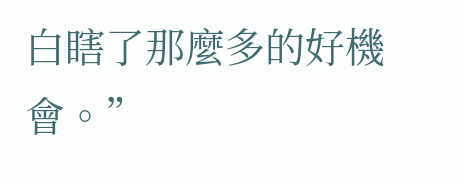白瞎了那麼多的好機會。”